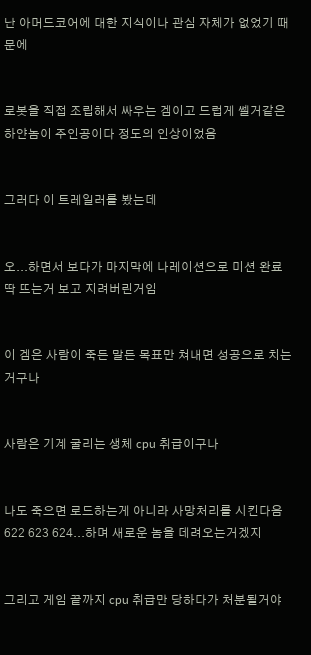난 아머드코어에 대한 지식이나 관심 자체가 없었기 때문에


로봇을 직접 조립해서 싸우는 겜이고 드럽게 쎌거같은 하얀놈이 주인공이다 정도의 인상이었음


그러다 이 트레일러를 봤는데


오...하면서 보다가 마지막에 나레이션으로 미션 완료 딱 뜨는거 보고 지려버린거임


이 겜은 사람이 죽든 말든 목표만 쳐내면 성공으로 치는거구나


사람은 기계 굴리는 생체 cpu 취급이구나


나도 죽으면 로드하는게 아니라 사망처리를 시킨다음 622 623 624...하며 새로운 놈을 데려오는거겠지


그리고 게임 끝까지 cpu 취급만 당하다가 처분될거야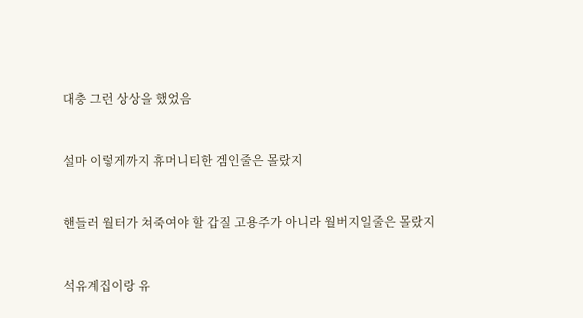대충 그런 상상을 했었음


설마 이렇게까지 휴머니티한 겜인줄은 몰랐지


핸들러 월터가 쳐죽여야 할 갑질 고용주가 아니라 월버지일줄은 몰랐지


석유계집이랑 유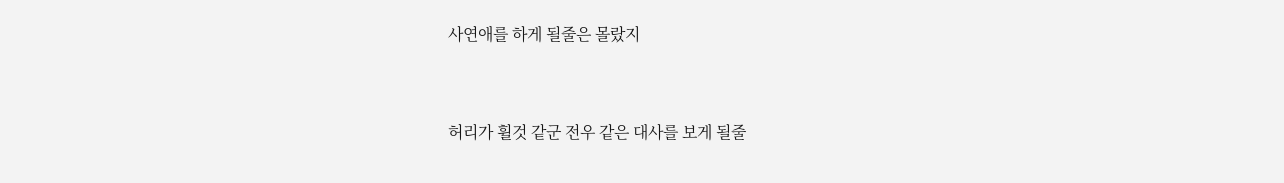사연애를 하게 될줄은 몰랐지


허리가 휠것 같군 전우 같은 대사를 보게 될줄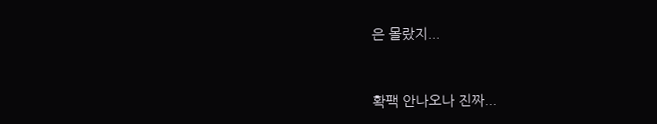은 몰랐지...


확팩 안나오나 진짜...